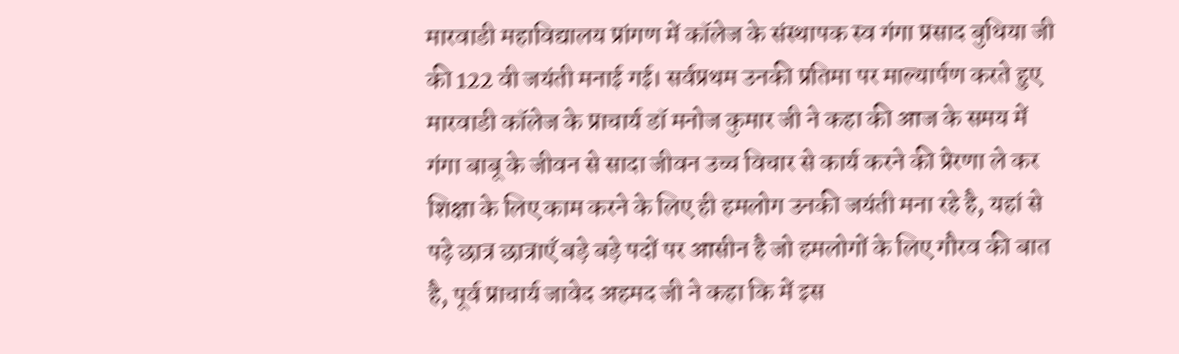मारवाडी महाविद्यालय प्रांगण में कॉलेज के संस्थापक स्व गंगा प्रसाद बुधिया जी की 122 वी जयंती मनाई गई। सर्वप्रथम उनकी प्रतिमा पर माल्यार्पण करते हुए मारवाडी कॉलेज के प्राचार्य डॉ मनोज कुमार जी ने कहा की आज के समय में गंगा बाबू के जीवन से सादा जीवन उच्च विचार से कार्य करने की प्रेरणा ले कर शिक्षा के लिए काम करने के लिए ही हमलोग उनकी जयंती मना रहे है, यहां से पढ़े छात्र छात्राएँ बड़े बड़े पदों पर आसीन है जो हमलोगों के लिए गौरव की बात है, पूर्व प्राचार्य जावेद अहमद जी ने कहा कि में इस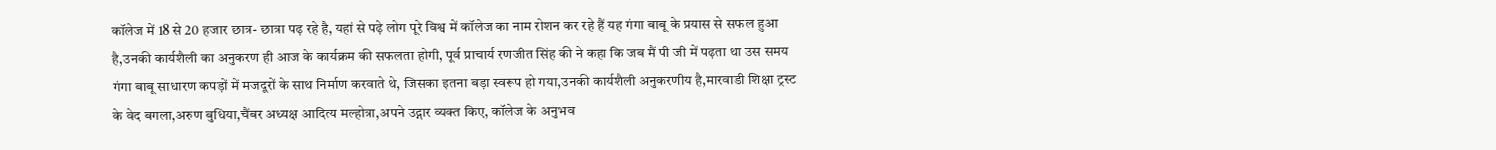कॉलेज में 18 से 20 हजार छात्र- छात्रा पढ़ रहे है, यहां से पढ़े लोग पूरे विश्व में कॉलेज का नाम रोशन कर रहे हैं यह गंगा बाबू के प्रयास से सफल हुआ है,उनकी कार्यशैली का अनुकरण ही आज के कार्यक्रम की सफलता होगी, पूर्व प्राचार्य रणजीत सिंह की ने कहा कि जब मैं पी जी में पढ़ता था उस समय गंगा बाबू साधारण कपड़ों में मजदूरों के साथ निर्माण करवाते थे, जिसका इतना बड़ा स्वरूप हो गया,उनकी कार्यशैली अनुकरणीय है,मारवाडी शिक्षा ट्रस्ट के वेद बगला,अरुण बुधिया,चैंबर अध्यक्ष आदित्य मल्होत्रा,अपने उद्गार व्यक्त किए, कॉलेज के अनुभव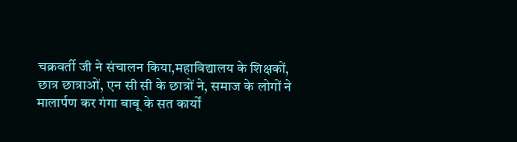चक्रवर्ती जी ने संचालन किया,महाविद्यालय के शिक्षकों, छात्र छात्राओं, एन सी सी के छात्रों ने, समाज के लोगों ने मालार्पण कर गंगा बाबू के सत कार्यों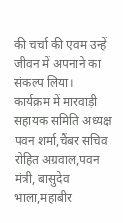की चर्चा की एवम उन्हें जीवन में अपनाने का संकल्प लिया।
कार्यक्रम में मारवाड़ी सहायक समिति अध्यक्ष पवन शर्मा,चैंबर सचिव रोहित अग्रवाल,पवन मंत्री, बासुदेव भाला,महाबीर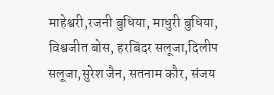माहेश्वरी,रजनी बुधिया, माधुरी बुधिया, विश्वजीत बोस, हरबिंदर सलूजा,दिलीप सलूजा,सुरेश जैन, सतनाम कौर, संजय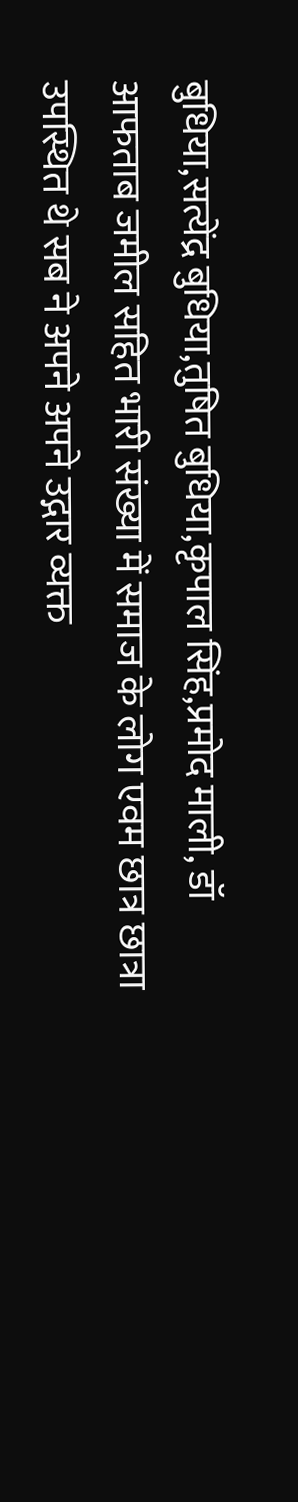बुधिया,सत्येंद्र बुधिया,तुषित बुधिया,कृपाल सिंह,प्रमोद माली, डॉ आफताब जमील सहित भारी संख्या में समाज के लोग एवम छात्र छात्रा उपस्थित थे सब ने अपने अपने उद्गार व्यक्त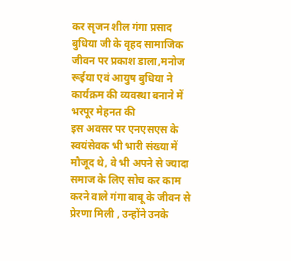कर सृजन शील गंगा प्रसाद बुधिया जी के वृहद सामाजिक जीवन पर प्रकाश डाला,मनोज रूईया एवं आयुष बुधिया ने कार्यक्रम की व्यवस्था बनाने में भरपूर मेहनत की
इस अवसर पर एनएसएस के स्वयंसेवक भी भारी संख्या में मौजूद थे, वे भी अपने से ज्यादा समाज के लिए सोच कर काम करने वाले गंगा बाबू के जीवन से प्रेरणा मिली , उन्होंने उनके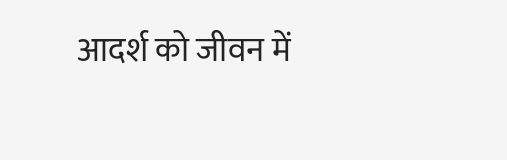आदर्श को जीवन में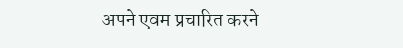अपने एवम प्रचारित करने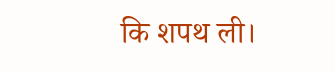कि शपथ ली।